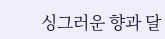싱그러운 향과 달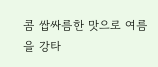콤 쌉싸름한 맛으로 여름을 강타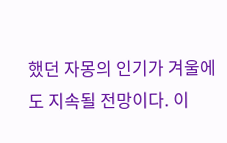했던 자몽의 인기가 겨울에도 지속될 전망이다. 이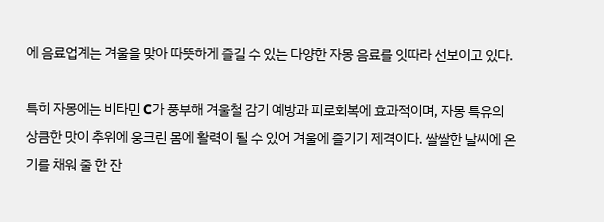에 음료업계는 겨울을 맞아 따뜻하게 즐길 수 있는 다양한 자몽 음료를 잇따라 선보이고 있다.

특히 자몽에는 비타민 C가 풍부해 겨울철 감기 예방과 피로회복에 효과적이며, 자몽 특유의 상큼한 맛이 추위에 웅크린 몸에 활력이 될 수 있어 겨울에 즐기기 제격이다. 쌀쌀한 날씨에 온기를 채워 줄 한 잔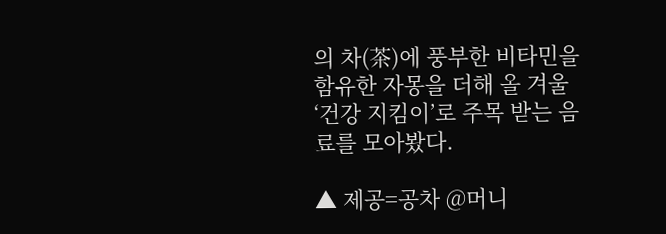의 차(茶)에 풍부한 비타민을 함유한 자몽을 더해 올 겨울 ‘건강 지킴이’로 주목 받는 음료를 모아봤다.

▲ 제공=공차 @머니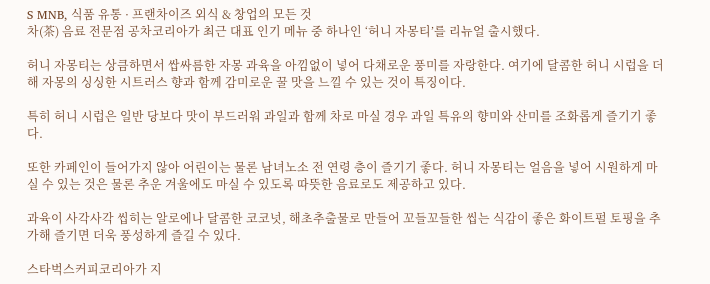S MNB, 식품 유통 · 프랜차이즈 외식 & 창업의 모든 것
차(茶) 음료 전문점 공차코리아가 최근 대표 인기 메뉴 중 하나인 ‘허니 자몽티’를 리뉴얼 출시했다.

허니 자몽티는 상큼하면서 쌉싸름한 자몽 과육을 아낌없이 넣어 다채로운 풍미를 자랑한다. 여기에 달콤한 허니 시럽을 더해 자몽의 싱싱한 시트러스 향과 함께 감미로운 꿀 맛을 느낄 수 있는 것이 특징이다.

특히 허니 시럽은 일반 당보다 맛이 부드러워 과일과 함께 차로 마실 경우 과일 특유의 향미와 산미를 조화롭게 즐기기 좋다.

또한 카페인이 들어가지 않아 어린이는 물론 남녀노소 전 연령 층이 즐기기 좋다. 허니 자몽티는 얼음을 넣어 시원하게 마실 수 있는 것은 물론 추운 겨울에도 마실 수 있도록 따뜻한 음료로도 제공하고 있다.

과육이 사각사각 씹히는 알로에나 달콤한 코코넛, 해초추출물로 만들어 꼬들꼬들한 씹는 식감이 좋은 화이트펄 토핑을 추가해 즐기면 더욱 풍성하게 즐길 수 있다.

스타벅스커피코리아가 지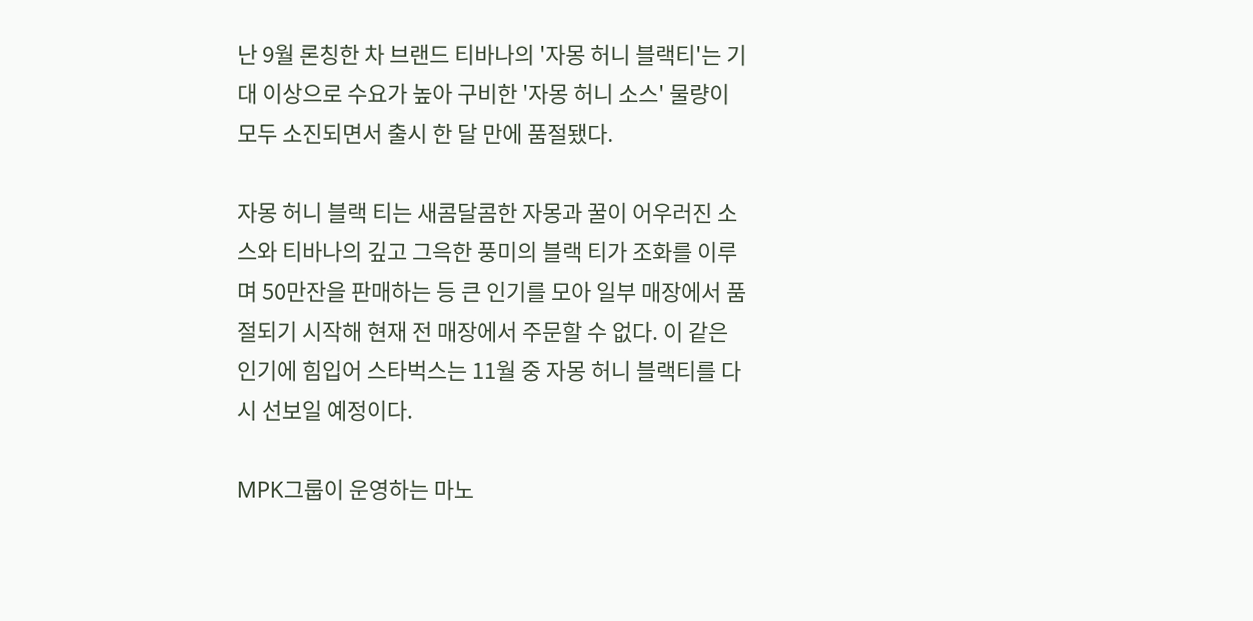난 9월 론칭한 차 브랜드 티바나의 '자몽 허니 블랙티'는 기대 이상으로 수요가 높아 구비한 '자몽 허니 소스' 물량이 모두 소진되면서 출시 한 달 만에 품절됐다.

자몽 허니 블랙 티는 새콤달콤한 자몽과 꿀이 어우러진 소스와 티바나의 깊고 그윽한 풍미의 블랙 티가 조화를 이루며 50만잔을 판매하는 등 큰 인기를 모아 일부 매장에서 품절되기 시작해 현재 전 매장에서 주문할 수 없다. 이 같은 인기에 힘입어 스타벅스는 11월 중 자몽 허니 블랙티를 다시 선보일 예정이다.

MPK그룹이 운영하는 마노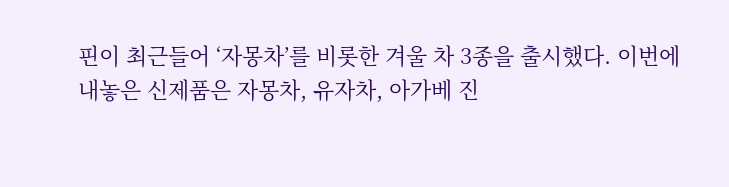핀이 최근들어 ‘자몽차’를 비롯한 겨울 차 3종을 출시했다. 이번에 내놓은 신제품은 자몽차, 유자차, 아가베 진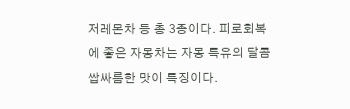저레몬차 등 총 3종이다. 피로회복에 좋은 자몽차는 자몽 특유의 달콤 쌉싸름한 맛이 특징이다.